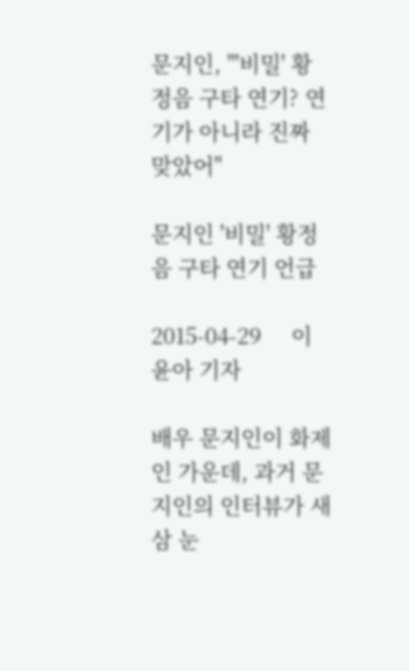문지인, "'비밀' 황정음 구타 연기? 연기가 아니라 진짜 맞았어"

문지인 '비밀' 황정음 구타 연기 언급

2015-04-29     이윤아 기자

배우 문지인이 화제인 가운데, 과거 문지인의 인터뷰가 새삼 눈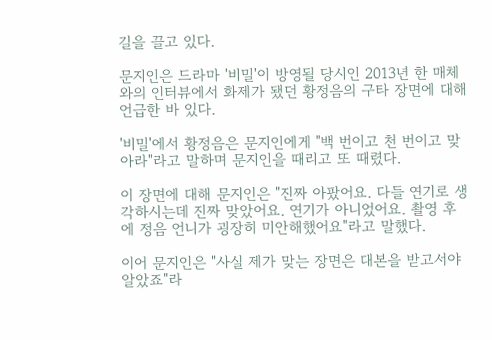길을 끌고 있다.

문지인은 드라마 '비밀'이 방영될 당시인 2013년 한 매체와의 인터뷰에서 화제가 됐던 황정음의 구타 장면에 대해 언급한 바 있다.

'비밀'에서 황정음은 문지인에게 "백 번이고 천 번이고 맞아라"라고 말하며 문지인을 때리고 또 때렸다.

이 장면에 대해 문지인은 "진짜 아팠어요. 다들 연기로 생각하시는데 진짜 맞았어요. 연기가 아니었어요. 촬영 후에 정음 언니가 굉장히 미안해했어요"라고 말했다.

이어 문지인은 "사실 제가 맞는 장면은 대본을 받고서야 알았죠"라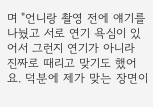며 "언니랑 촬영 전에 얘기를 나눴고 서로 연기 욕심이 있어서 그런지 연기가 아니라 진짜로 때리고 맞기도 했어요. 덕분에 제가 맞는 장면이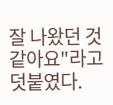잘 나왔던 것 같아요"라고 덧붙였다.